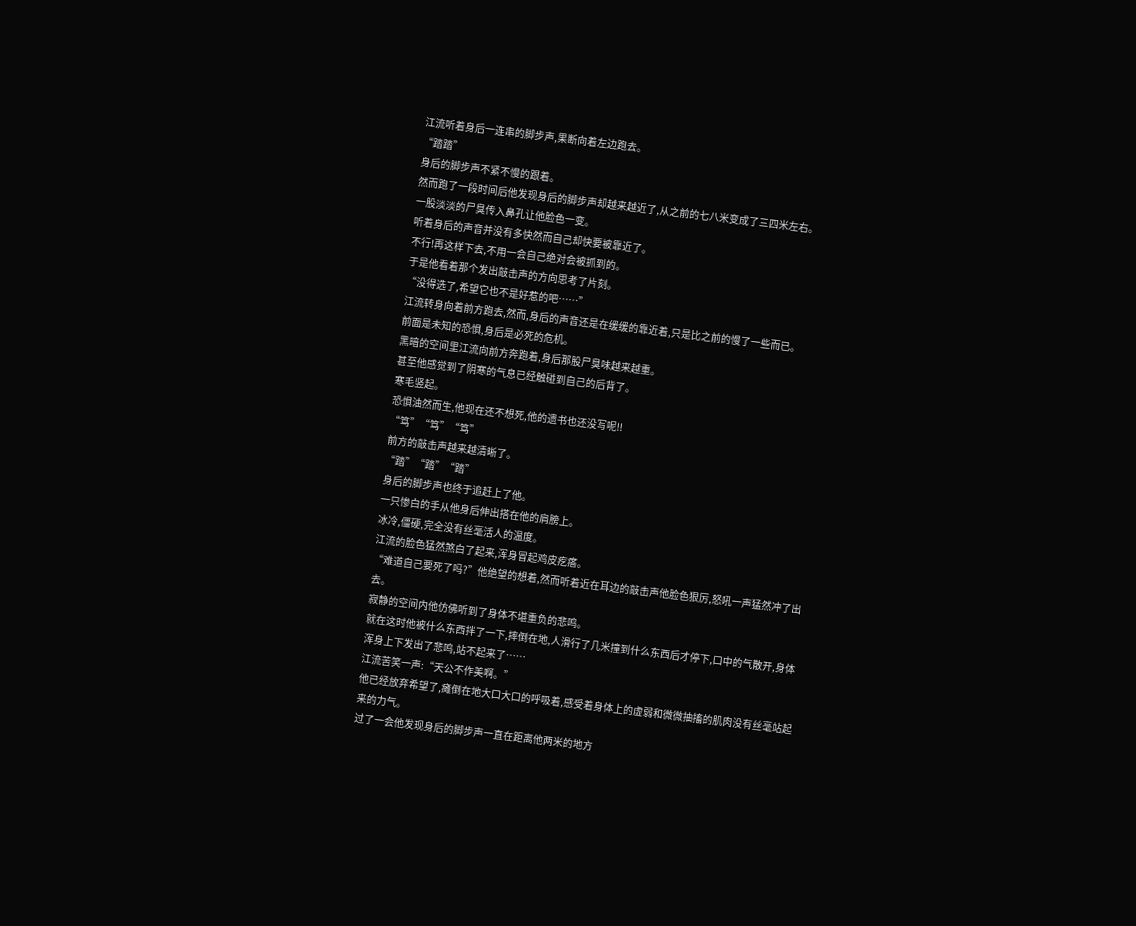江流听着身后一连串的脚步声,果断向着左边跑去。
“踏踏”
身后的脚步声不紧不慢的跟着。
然而跑了一段时间后他发现身后的脚步声却越来越近了,从之前的七八米变成了三四米左右。
一股淡淡的尸臭传入鼻孔让他脸色一变。
听着身后的声音并没有多快然而自己却快要被靠近了。
不行!再这样下去,不用一会自己绝对会被抓到的。
于是他看着那个发出敲击声的方向思考了片刻。
“没得选了,希望它也不是好惹的吧……”
江流转身向着前方跑去,然而,身后的声音还是在缓缓的靠近着,只是比之前的慢了一些而已。
前面是未知的恐惧,身后是必死的危机。
黑暗的空间里江流向前方奔跑着,身后那股尸臭味越来越重。
甚至他感觉到了阴寒的气息已经触碰到自己的后背了。
寒毛竖起。
恐惧油然而生,他现在还不想死,他的遗书也还没写呢!!
“笃”“笃”“笃”
前方的敲击声越来越清晰了。
“踏”“踏”“踏”
身后的脚步声也终于追赶上了他。
一只惨白的手从他身后伸出搭在他的肩膀上。
冰冷,僵硬,完全没有丝毫活人的温度。
江流的脸色猛然煞白了起来,浑身冒起鸡皮疙瘩。
“难道自己要死了吗?”他绝望的想着,然而听着近在耳边的敲击声他脸色狠厉,怒吼一声猛然冲了出去。
寂静的空间内他仿佛听到了身体不堪重负的悲鸣。
就在这时他被什么东西拌了一下,摔倒在地,人滑行了几米撞到什么东西后才停下,口中的气散开,身体浑身上下发出了悲鸣,站不起来了……
江流苦笑一声:“天公不作美啊。”
他已经放弃希望了,瘫倒在地大口大口的呼吸着,感受着身体上的虚弱和微微抽搐的肌肉没有丝毫站起来的力气。
过了一会他发现身后的脚步声一直在距离他两米的地方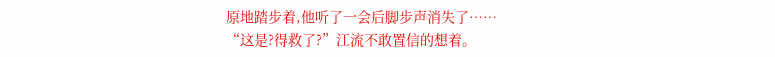原地踏步着,他听了一会后脚步声消失了……
“这是?得救了?”江流不敢置信的想着。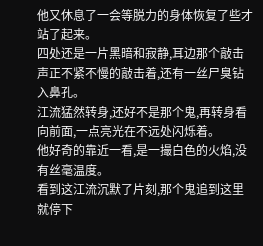他又休息了一会等脱力的身体恢复了些才站了起来。
四处还是一片黑暗和寂静,耳边那个敲击声正不紧不慢的敲击着,还有一丝尸臭钻入鼻孔。
江流猛然转身,还好不是那个鬼,再转身看向前面,一点亮光在不远处闪烁着。
他好奇的靠近一看,是一撮白色的火焰,没有丝毫温度。
看到这江流沉默了片刻,那个鬼追到这里就停下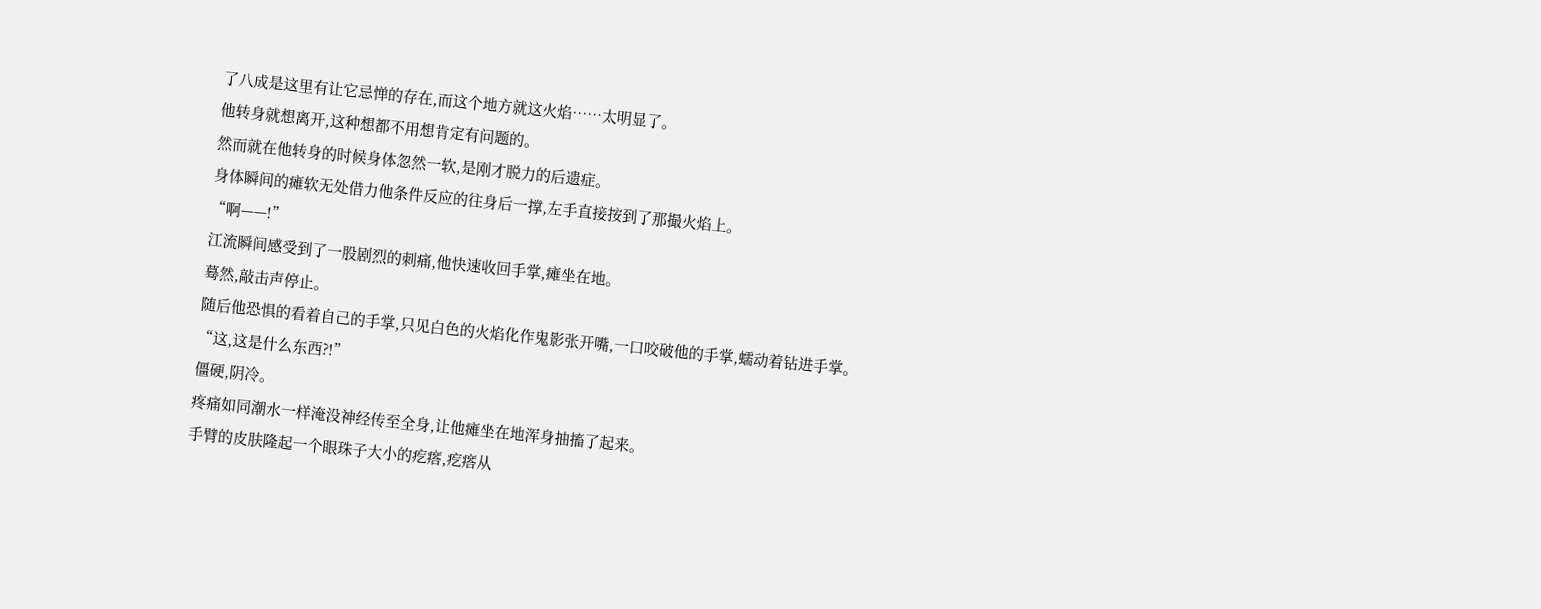了八成是这里有让它忌惮的存在,而这个地方就这火焰……太明显了。
他转身就想离开,这种想都不用想肯定有问题的。
然而就在他转身的时候身体忽然一软,是刚才脱力的后遗症。
身体瞬间的瘫软无处借力他条件反应的往身后一撑,左手直接按到了那撮火焰上。
“啊——!”
江流瞬间感受到了一股剧烈的刺痛,他快速收回手掌,瘫坐在地。
蓦然,敲击声停止。
随后他恐惧的看着自己的手掌,只见白色的火焰化作鬼影张开嘴,一口咬破他的手掌,蠕动着钻进手掌。
“这,这是什么东西?!”
僵硬,阴冷。
疼痛如同潮水一样淹没神经传至全身,让他瘫坐在地浑身抽搐了起来。
手臂的皮肤隆起一个眼珠子大小的疙瘩,疙瘩从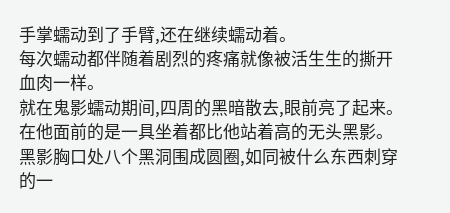手掌蠕动到了手臂,还在继续蠕动着。
每次蠕动都伴随着剧烈的疼痛就像被活生生的撕开血肉一样。
就在鬼影蠕动期间,四周的黑暗散去,眼前亮了起来。
在他面前的是一具坐着都比他站着高的无头黑影。
黑影胸口处八个黑洞围成圆圈,如同被什么东西刺穿的一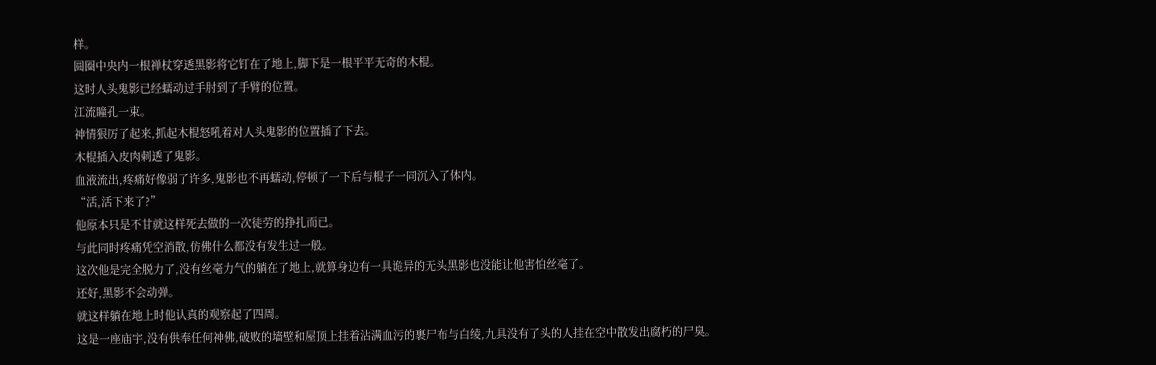样。
圆圈中央内一根禅杖穿透黑影将它钉在了地上,脚下是一根平平无奇的木棍。
这时人头鬼影已经蠕动过手肘到了手臂的位置。
江流瞳孔一束。
神情狠厉了起来,抓起木棍怒吼着对人头鬼影的位置插了下去。
木棍插入皮肉刺透了鬼影。
血液流出,疼痛好像弱了许多,鬼影也不再蠕动,停顿了一下后与棍子一同沉入了体内。
“活,活下来了?”
他原本只是不甘就这样死去做的一次徒劳的挣扎而已。
与此同时疼痛凭空消散,仿佛什么都没有发生过一般。
这次他是完全脱力了,没有丝毫力气的躺在了地上,就算身边有一具诡异的无头黑影也没能让他害怕丝毫了。
还好,黑影不会动弹。
就这样躺在地上时他认真的观察起了四周。
这是一座庙宇,没有供奉任何神佛,破败的墙壁和屋顶上挂着沾满血污的裹尸布与白绫,九具没有了头的人挂在空中散发出腐朽的尸臭。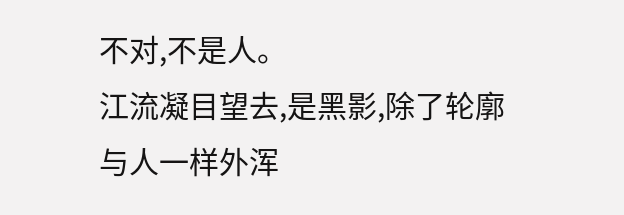不对,不是人。
江流凝目望去,是黑影,除了轮廓与人一样外浑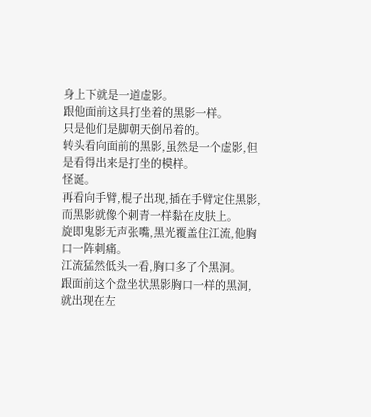身上下就是一道虚影。
跟他面前这具打坐着的黑影一样。
只是他们是脚朝天倒吊着的。
转头看向面前的黑影,虽然是一个虚影,但是看得出来是打坐的模样。
怪诞。
再看向手臂,棍子出现,插在手臂定住黑影,而黑影就像个刺青一样黏在皮肤上。
旋即鬼影无声张嘴,黑光覆盖住江流,他胸口一阵刺痛。
江流猛然低头一看,胸口多了个黑洞。
跟面前这个盘坐状黑影胸口一样的黑洞,就出现在左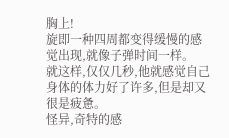胸上!
旋即一种四周都变得缓慢的感觉出现,就像子弹时间一样。
就这样,仅仅几秒,他就感觉自己身体的体力好了许多,但是却又很是疲惫。
怪异,奇特的感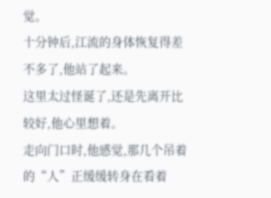觉。
十分钟后,江流的身体恢复得差不多了,他站了起来。
这里太过怪诞了,还是先离开比较好,他心里想着。
走向门口时,他感觉,那几个吊着的“人”正缓缓转身在看着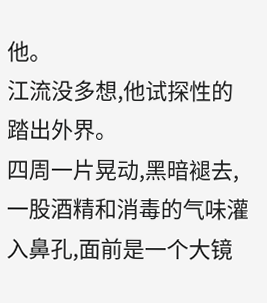他。
江流没多想,他试探性的踏出外界。
四周一片晃动,黑暗褪去,一股酒精和消毒的气味灌入鼻孔,面前是一个大镜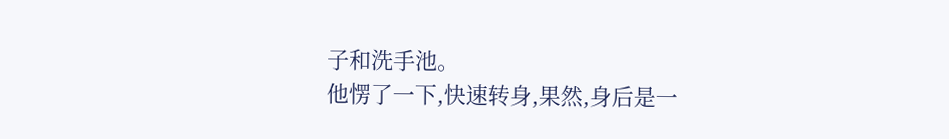子和洗手池。
他愣了一下,快速转身,果然,身后是一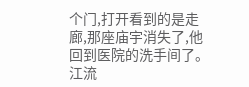个门,打开看到的是走廊,那座庙宇消失了,他回到医院的洗手间了。
江流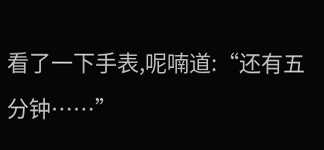看了一下手表,呢喃道:“还有五分钟……”